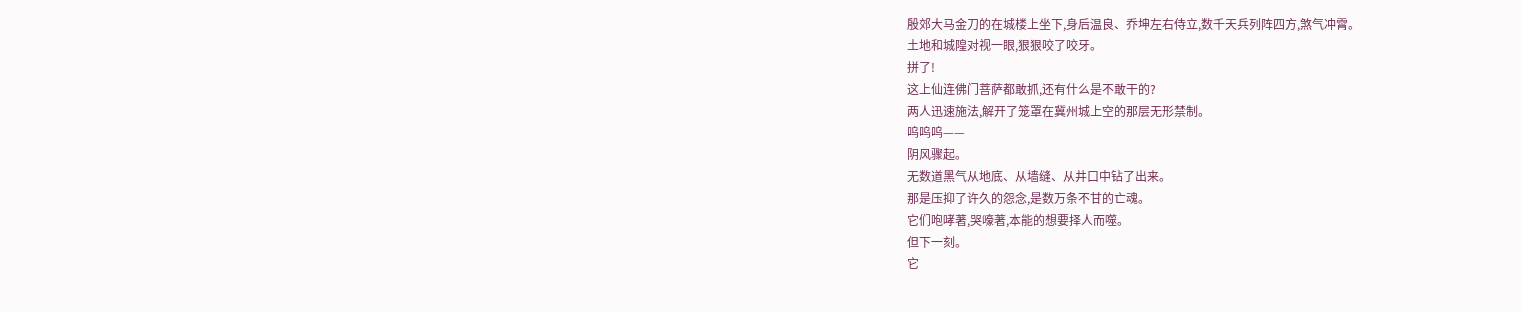殷郊大马金刀的在城楼上坐下,身后温良、乔坤左右侍立,数千天兵列阵四方,煞气冲霄。
土地和城隍对视一眼,狠狠咬了咬牙。
拼了!
这上仙连佛门菩萨都敢抓,还有什么是不敢干的?
两人迅速施法,解开了笼罩在冀州城上空的那层无形禁制。
呜呜呜——
阴风骤起。
无数道黑气从地底、从墙缝、从井口中钻了出来。
那是压抑了许久的怨念,是数万条不甘的亡魂。
它们咆哮著,哭嚎著,本能的想要择人而噬。
但下一刻。
它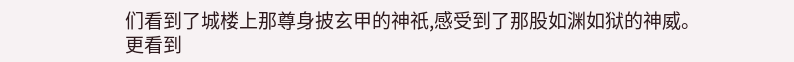们看到了城楼上那尊身披玄甲的神祇,感受到了那股如渊如狱的神威。
更看到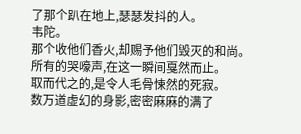了那个趴在地上,瑟瑟发抖的人。
韦陀。
那个收他们香火,却赐予他们毁灭的和尚。
所有的哭嚎声,在这一瞬间戛然而止。
取而代之的,是令人毛骨悚然的死寂。
数万道虚幻的身影,密密麻麻的满了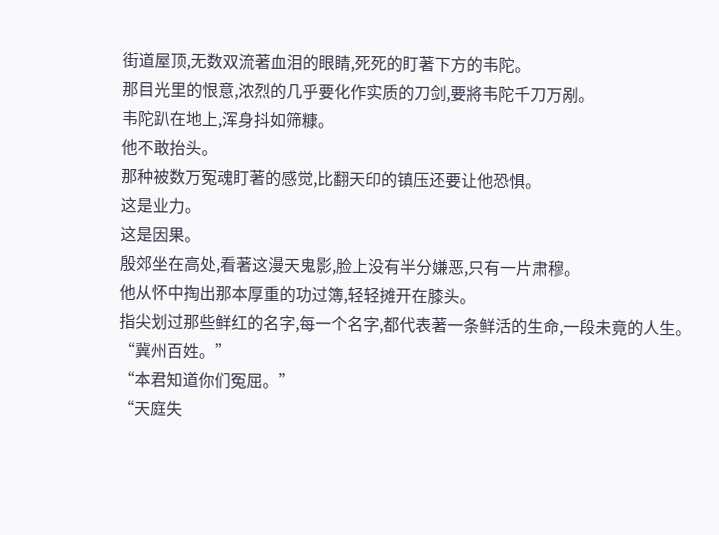街道屋顶,无数双流著血泪的眼睛,死死的盯著下方的韦陀。
那目光里的恨意,浓烈的几乎要化作实质的刀剑,要將韦陀千刀万剐。
韦陀趴在地上,浑身抖如筛糠。
他不敢抬头。
那种被数万冤魂盯著的感觉,比翻天印的镇压还要让他恐惧。
这是业力。
这是因果。
殷郊坐在高处,看著这漫天鬼影,脸上没有半分嫌恶,只有一片肃穆。
他从怀中掏出那本厚重的功过簿,轻轻摊开在膝头。
指尖划过那些鲜红的名字,每一个名字,都代表著一条鲜活的生命,一段未竟的人生。
“冀州百姓。”
“本君知道你们冤屈。”
“天庭失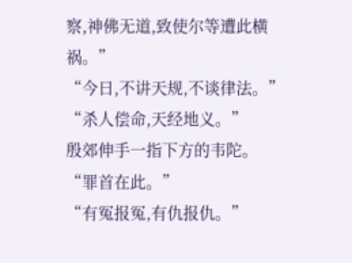察,神佛无道,致使尔等遭此横祸。”
“今日,不讲天规,不谈律法。”
“杀人偿命,天经地义。”
殷郊伸手一指下方的韦陀。
“罪首在此。”
“有冤报冤,有仇报仇。”